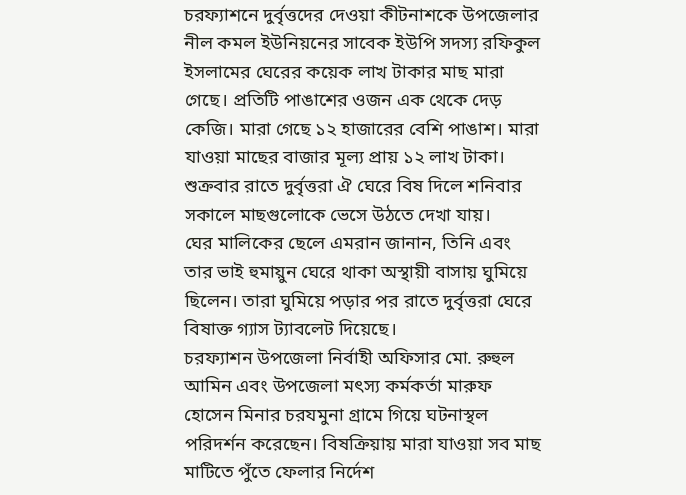চরফ্যাশনে দুর্বৃত্তদের দেওয়া কীটনাশকে উপজেলার নীল কমল ইউনিয়নের সাবেক ইউপি সদস্য রফিকুল ইসলামের ঘেরের কয়েক লাখ টাকার মাছ মারা গেছে। প্রতিটি পাঙাশের ওজন এক থেকে দেড় কেজি। মারা গেছে ১২ হাজারের বেশি পাঙাশ। মারা যাওয়া মাছের বাজার মূল্য প্রায় ১২ লাখ টাকা। শুক্রবার রাতে দুর্বৃত্তরা ঐ ঘেরে বিষ দিলে শনিবার সকালে মাছগুলোকে ভেসে উঠতে দেখা যায়।
ঘের মালিকের ছেলে এমরান জানান, তিনি এবং তার ভাই হুমায়ুন ঘেরে থাকা অস্থায়ী বাসায় ঘুমিয়ে ছিলেন। তারা ঘুমিয়ে পড়ার পর রাতে দুর্বৃত্তরা ঘেরে বিষাক্ত গ্যাস ট্যাবলেট দিয়েছে।
চরফ্যাশন উপজেলা নির্বাহী অফিসার মো. রুহুল আমিন এবং উপজেলা মৎস্য কর্মকর্তা মারুফ হোসেন মিনার চরযমুনা গ্রামে গিয়ে ঘটনাস্থল পরিদর্শন করেছেন। বিষক্রিয়ায় মারা যাওয়া সব মাছ মাটিতে পুঁতে ফেলার নির্দেশ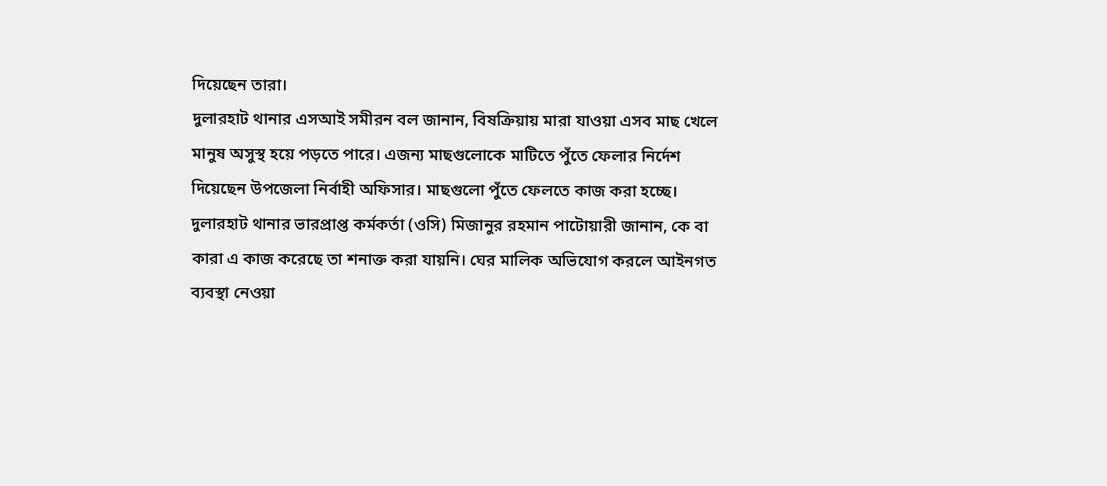দিয়েছেন তারা।
দুলারহাট থানার এসআই সমীরন বল জানান, বিষক্রিয়ায় মারা যাওয়া এসব মাছ খেলে মানুষ অসুস্থ হয়ে পড়তে পারে। এজন্য মাছগুলোকে মাটিতে পুঁতে ফেলার নির্দেশ দিয়েছেন উপজেলা নির্বাহী অফিসার। মাছগুলো পুঁতে ফেলতে কাজ করা হচ্ছে।
দুলারহাট থানার ভারপ্রাপ্ত কর্মকর্তা (ওসি) মিজানুর রহমান পাটোয়ারী জানান, কে বা কারা এ কাজ করেছে তা শনাক্ত করা যায়নি। ঘের মালিক অভিযোগ করলে আইনগত ব্যবস্থা নেওয়া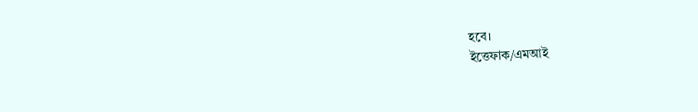হবে।
ইত্তেফাক/এমআই